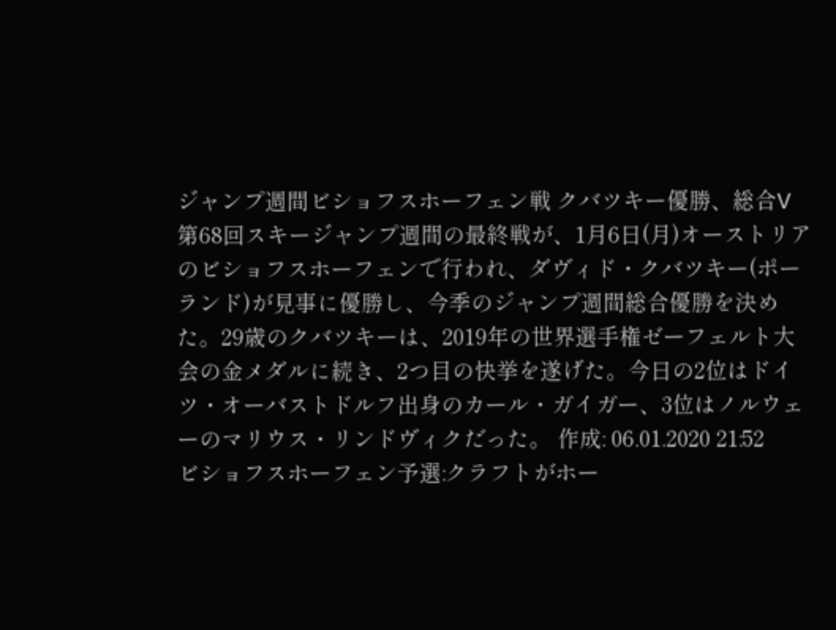ジャンプ週間ビショフスホーフェン戦 クバツキー優勝、総合V 第68回スキージャンプ週間の最終戦が、1月6日(月)オーストリアのビショフスホーフェンで行われ、ダヴィド・クバツキー(ポーランド)が見事に優勝し、今季のジャンプ週間総合優勝を決めた。29歳のクバツキーは、2019年の世界選手権ゼーフェルト大会の金メダルに続き、2つ目の快挙を遂げた。今日の2位はドイツ・オーバストドルフ出身のカール・ガイガー、3位はノルウェーのマリウス・リンドヴィクだった。 作成: 06.01.2020 21:52
ビショフスホーフェン予選:クラフトがホー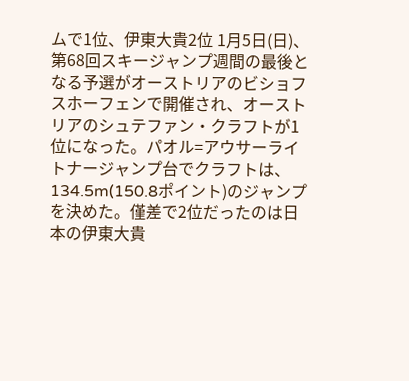ムで1位、伊東大貴2位 1月5日(日)、第68回スキージャンプ週間の最後となる予選がオーストリアのビショフスホーフェンで開催され、オーストリアのシュテファン・クラフトが1位になった。パオル=アウサーライトナージャンプ台でクラフトは、134.5m(150.8ポイント)のジャンプを決めた。僅差で2位だったのは日本の伊東大貴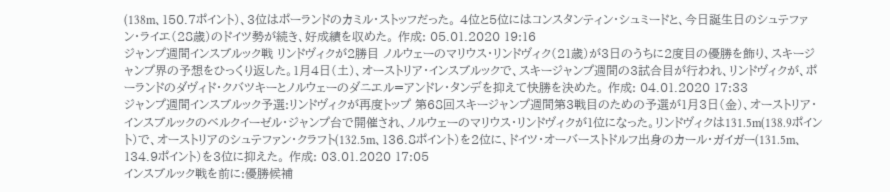(138m、150.7ポイント)、3位はポーランドのカミル・ストッフだった。 4位と5位にはコンスタンティン・シュミードと、今日誕生日のシュテファン・ライエ(28歳)のドイツ勢が続き、好成績を収めた。 作成: 05.01.2020 19:16
ジャンプ週間インスブルック戦 リンドヴィクが2勝目 ノルウェーのマリウス・リンドヴィク(21歳)が3日のうちに2度目の優勝を飾り、スキージャンプ界の予想をひっくり返した。1月4日(土)、オーストリア・インスブルックで、スキージャンプ週間の3試合目が行われ、リンドヴィクが、ポーランドのダヴィド・クバツキーとノルウェーのダニエル=アンドレ・タンデを抑えて快勝を決めた。 作成: 04.01.2020 17:33
ジャンプ週間インスブルック予選:リンドヴィクが再度トップ 第68回スキージャンプ週間第3戦目のための予選が1月3日(金)、オーストリア・インスブルックのベルクイーゼル・ジャンプ台で開催され、ノルウェーのマリウス・リンドヴィクが1位になった。リンドヴィクは131.5m(138.9ポイント)で、オーストリアのシュテファン・クラフト(132.5m、136.8ポイント)を2位に、ドイツ・オーバーストドルフ出身のカール・ガイガー(131.5m、134.9ポイント)を3位に抑えた。 作成: 03.01.2020 17:05
インスブルック戦を前に:優勝候補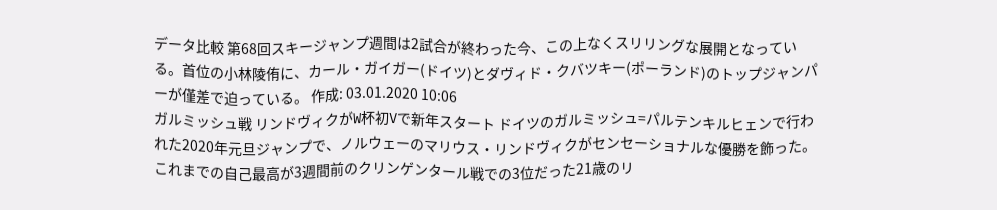データ比較 第68回スキージャンプ週間は2試合が終わった今、この上なくスリリングな展開となっている。首位の小林陵侑に、カール・ガイガー(ドイツ)とダヴィド・クバツキー(ポーランド)のトップジャンパーが僅差で迫っている。 作成: 03.01.2020 10:06
ガルミッシュ戦 リンドヴィクがW杯初Vで新年スタート ドイツのガルミッシュ=パルテンキルヒェンで行われた2020年元旦ジャンプで、ノルウェーのマリウス・リンドヴィクがセンセーショナルな優勝を飾った。これまでの自己最高が3週間前のクリンゲンタール戦での3位だった21歳のリ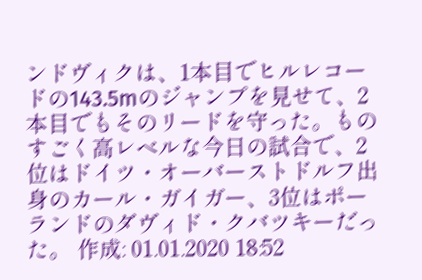ンドヴィクは、1本目でヒルレコードの143.5mのジャンプを見せて、2本目でもそのリードを守った。ものすごく高レベルな今日の試合で、2位はドイツ・オーバーストドルフ出身のカール・ガイガー、3位はポーランドのダヴィド・クバツキーだった。 作成: 01.01.2020 18:52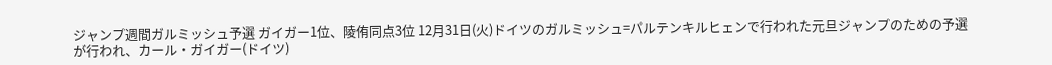ジャンプ週間ガルミッシュ予選 ガイガー1位、陵侑同点3位 12月31日(火)ドイツのガルミッシュ=パルテンキルヒェンで行われた元旦ジャンプのための予選が行われ、カール・ガイガー(ドイツ)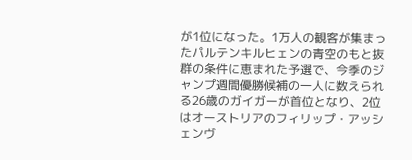が1位になった。1万人の観客が集まったパルテンキルヒェンの青空のもと抜群の条件に恵まれた予選で、今季のジャンプ週間優勝候補の一人に数えられる26歳のガイガーが首位となり、2位はオーストリアのフィリップ・アッシェンヴ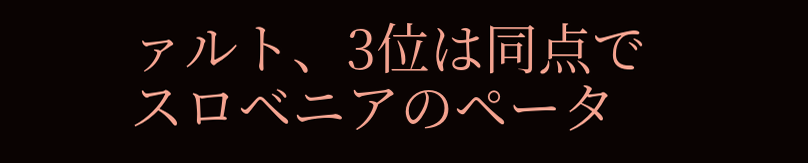ァルト、3位は同点でスロベニアのペータ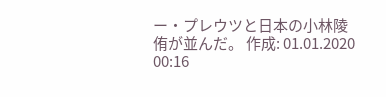ー・プレウツと日本の小林陵侑が並んだ。 作成: 01.01.2020 00:16